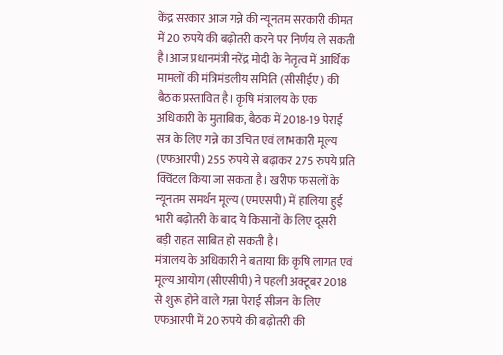केंद्र सरकार आज गन्ने की न्यूनतम सरकारी कीमत में 20 रुपये की बढ़ोतरी करने पर निर्णय ले सकती है।आज प्रधानमंत्री नरेंद्र मोदी के नेतृत्व में आर्थिक मामलों की मंत्रिमंडलीय समिति (सीसीईए) की बैठक प्रस्तावित है। कृषि मंत्रालय के एक अधिकारी के मुताबिक, बैठक में 2018-19 पेराई सत्र के लिए गन्ने का उचित एवं लाभकारी मूल्य (एफआरपी) 255 रुपये से बढ़ाकर 275 रुपये प्रति क्विंटल किया जा सकता है। खरीफ फसलों के न्यूनतम समर्थन मूल्य (एमएसपी) में हालिया हुई भारी बढ़ोतरी के बाद ये किसानों के लिए दूसरी बड़ी राहत साबित हो सकती है।
मंत्रालय के अधिकारी ने बताया कि कृषि लागत एवं मूल्य आयोग (सीएसीपी) ने पहली अक्टूबर 2018 से शुरू होने वाले गन्ना पेराई सीजन के लिए एफआरपी में 20 रुपये की बढ़ोतरी की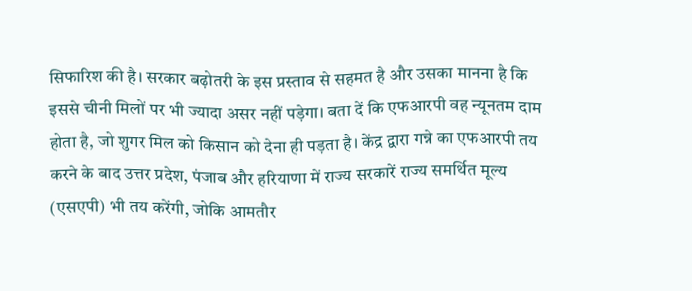सिफारिश की है। सरकार बढ़ोतरी के इस प्रस्ताव से सहमत है और उसका मानना है कि इससे चीनी मिलों पर भी ज्यादा असर नहीं पड़ेगा। बता दें कि एफआरपी वह न्यूनतम दाम होता है, जो शुगर मिल को किसान को देना ही पड़ता है। केंद्र द्वारा गन्ने का एफआरपी तय करने के बाद उत्तर प्रदेश, पंजाब और हरियाणा में राज्य सरकारें राज्य समर्थित मूल्य (एसएपी) भी तय करेंगी, जोकि आमतौर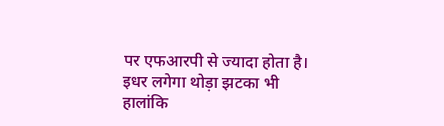पर एफआरपी से ज्यादा होता है।
इधर लगेगा थोड़ा झटका भी
हालांकि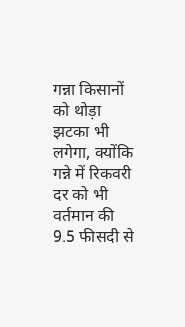गन्ना किसानों को थोड़ा झटका भी लगेगा, क्योंकि गन्ने में रिकवरी दर को भी वर्तमान की 9.5 फीसदी से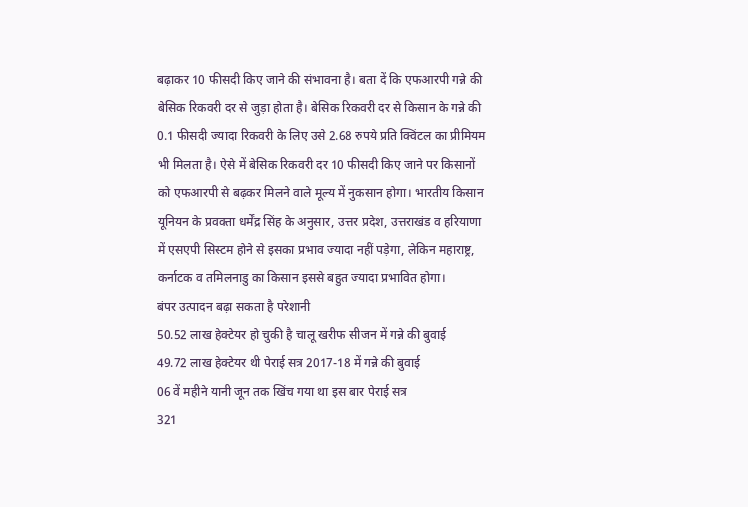बढ़ाकर 10 फीसदी किए जाने की संभावना है। बता दें कि एफआरपी गन्ने की बेसिक रिकवरी दर से जुड़ा होता है। बेसिक रिकवरी दर से किसान के गन्ने की 0.1 फीसदी ज्यादा रिकवरी के लिए उसे 2.68 रुपये प्रति क्विंटल का प्रीमियम भी मिलता है। ऐसे में बेसिक रिकवरी दर 10 फीसदी किए जाने पर किसानों को एफआरपी से बढ़कर मिलने वाले मूल्य में नुकसान होगा। भारतीय किसान यूनियन के प्रवक्ता धर्मेंद्र सिंह के अनुसार, उत्तर प्रदेश, उत्तराखंड व हरियाणा में एसएपी सिस्टम होने से इसका प्रभाव ज्यादा नहीं पड़ेगा, लेकिन महाराष्ट्र, कर्नाटक व तमिलनाडु का किसान इससे बहुत ज्यादा प्रभावित होगा।
बंपर उत्पादन बढ़ा सकता है परेशानी
50.52 लाख हेक्टेयर हो चुकी है चालू खरीफ सीजन में गन्ने की बुवाई
49.72 लाख हेक्टेयर थी पेराई सत्र 2017-18 में गन्ने की बुवाई
06 वें महीने यानी जून तक खिंच गया था इस बार पेराई सत्र
321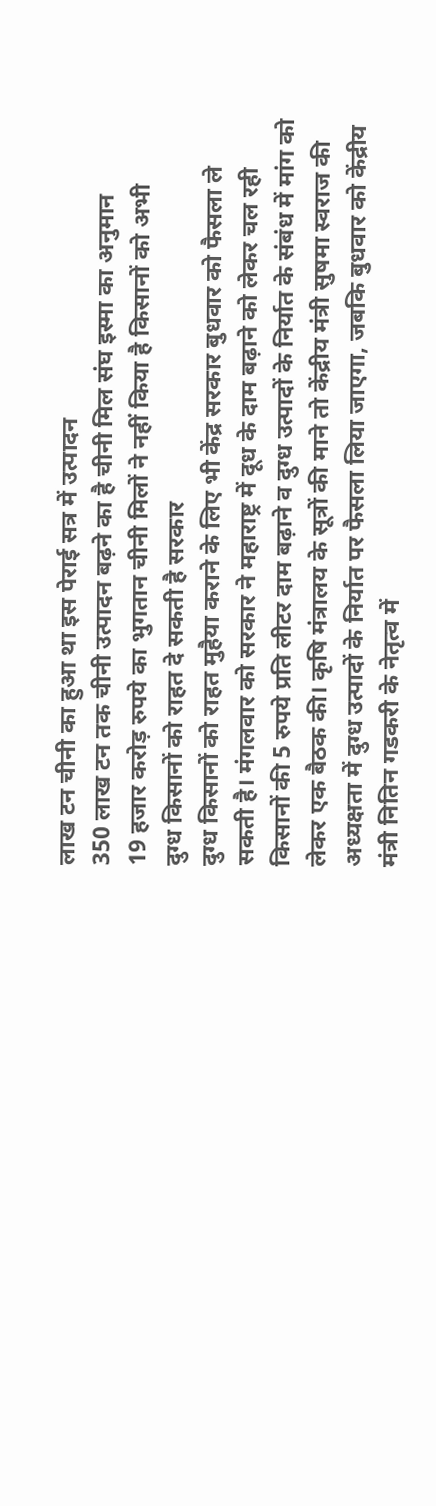लाख टन चीनी का हुआ था इस पेराई सत्र में उत्पादन
350 लाख टन तक चीनी उत्पादन बढ़ने का है चीनी मिल संघ इस्मा का अनुमान
19 हजार करोड़ रुपये का भुगतान चीनी मिलों ने नहीं किया है किसानों को अभी
दुग्ध किसानों को राहत दे सकती है सरकार
दुग्ध किसानों को राहत मुहैया कराने के लिए भी केंद्र सरकार बुधवार को फैसला ले सकती है। मंगलवार को सरकार ने महाराष्ट्र में दूध के दाम बढ़ाने को लेकर चल रही किसानों की 5 रुपये प्रति लीटर दाम बढ़ाने व दुग्ध उत्पादों के निर्यात के संबंध में मांग को लेकर एक बैठक की। कृषि मंत्रालय के सूत्रों की माने तो केंद्रीय मंत्री सुषमा स्वराज की अध्यक्षता में दुग्ध उत्पादों के निर्यात पर फैसला लिया जाएगा, जबकि बुधवार को केंद्रीय मंत्री नितिन गडकरी के नेतृत्व में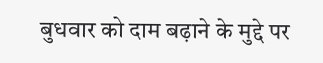बुधवार को दाम बढ़ाने के मुद्दे पर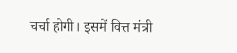चर्चा होगी। इसमें वित्त मंत्री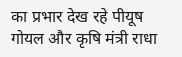का प्रभार देख रहे पीयूष गोयल और कृषि मंत्री राधा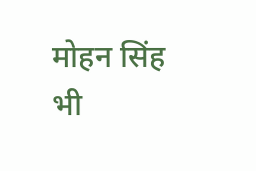मोहन सिंह भी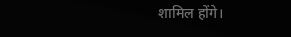शामिल होंगे।